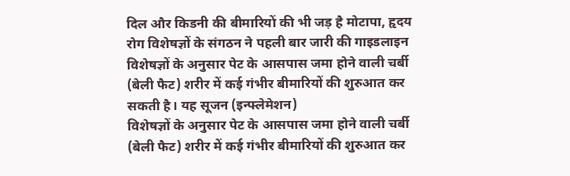दिल और किडनी की बीमारियों की भी जड़ है मोटापा, हृदय रोग विशेषज्ञों के संगठन ने पहली बार जारी की गाइडलाइन
विशेषज्ञों के अनुसार पेट के आसपास जमा होने वाली चर्बी (बेली फैट) शरीर में कई गंभीर बीमारियों की शुरुआत कर सकती है। यह सूजन (इन्फ्लेमेशन)
विशेषज्ञों के अनुसार पेट के आसपास जमा होने वाली चर्बी (बेली फैट) शरीर में कई गंभीर बीमारियों की शुरुआत कर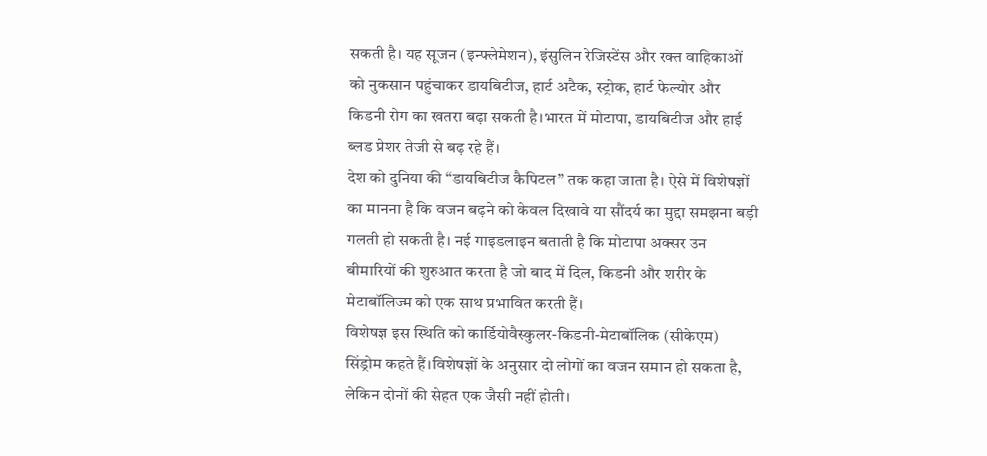सकती है। यह सूजन (इन्फ्लेमेशन), इंसुलिन रेजिस्टेंस और रक्त वाहिकाओं को नुकसान पहुंचाकर डायबिटीज, हार्ट अटैक, स्ट्रोक, हार्ट फेल्योर और किडनी रोग का खतरा बढ़ा सकती है।भारत में मोटापा, डायबिटीज और हाई ब्लड प्रेशर तेजी से बढ़ रहे हैं।
देश को दुनिया की “डायबिटीज कैपिटल” तक कहा जाता है। ऐसे में विशेषज्ञों का मानना है कि वजन बढ़ने को केवल दिखावे या सौंदर्य का मुद्दा समझना बड़ी गलती हो सकती है। नई गाइडलाइन बताती है कि मोटापा अक्सर उन बीमारियों की शुरुआत करता है जो बाद में दिल, किडनी और शरीर के मेटाबॉलिज्म को एक साथ प्रभावित करती हैं।
विशेषज्ञ इस स्थिति को कार्डियोवैस्कुलर-किडनी-मेटाबॉलिक (सीकेएम) सिंड्रोम कहते हैं।विशेषज्ञों के अनुसार दो लोगों का वजन समान हो सकता है, लेकिन दोनों की सेहत एक जैसी नहीं होती।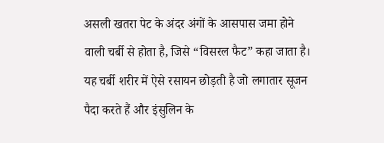असली खतरा पेट के अंदर अंगों के आसपास जमा होने वाली चर्बी से होता है, जिसे “विसरल फैट” कहा जाता है। यह चर्बी शरीर में ऐसे रसायन छोड़ती है जो लगातार सूजन पैदा करते हैं और इंसुलिन के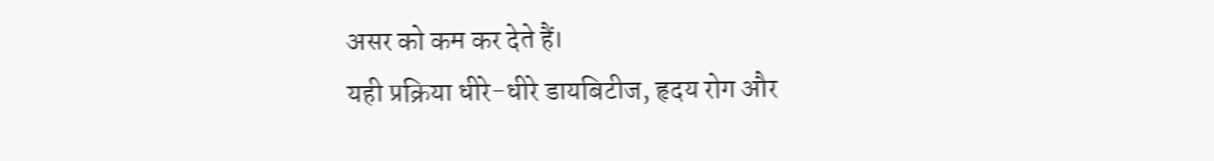असर को कम कर देते हैं।
यही प्रक्रिया धीरे-धीरे डायबिटीज, हृदय रोग और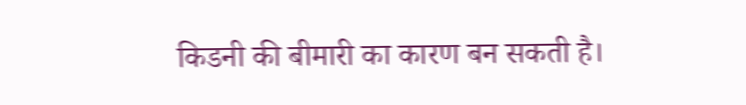किडनी की बीमारी का कारण बन सकती है।